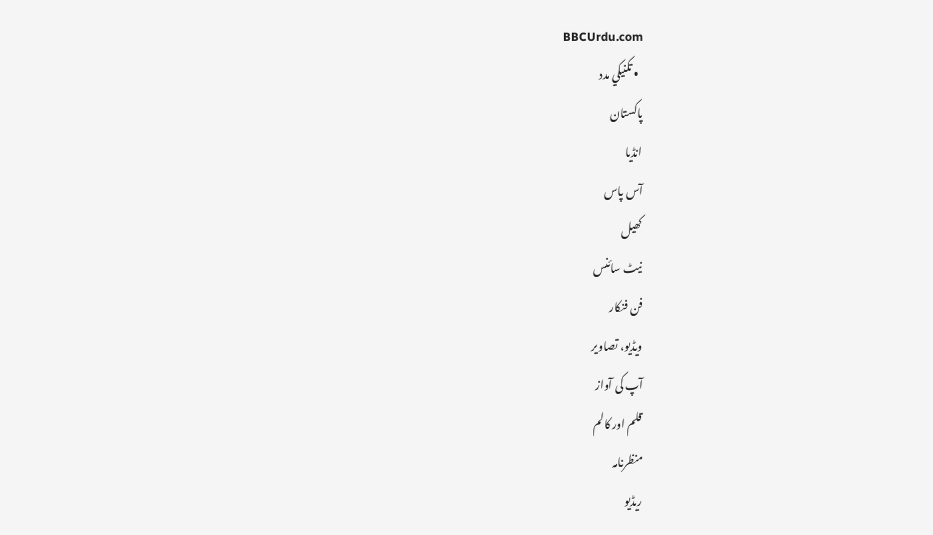BBCUrdu.com
  • تکنيکي مدد
پاکستان
انڈیا
آس پاس
کھیل
نیٹ سائنس
فن فنکار
ویڈیو، تصاویر
آپ کی آواز
قلم اور کالم
منظرنامہ
ریڈیو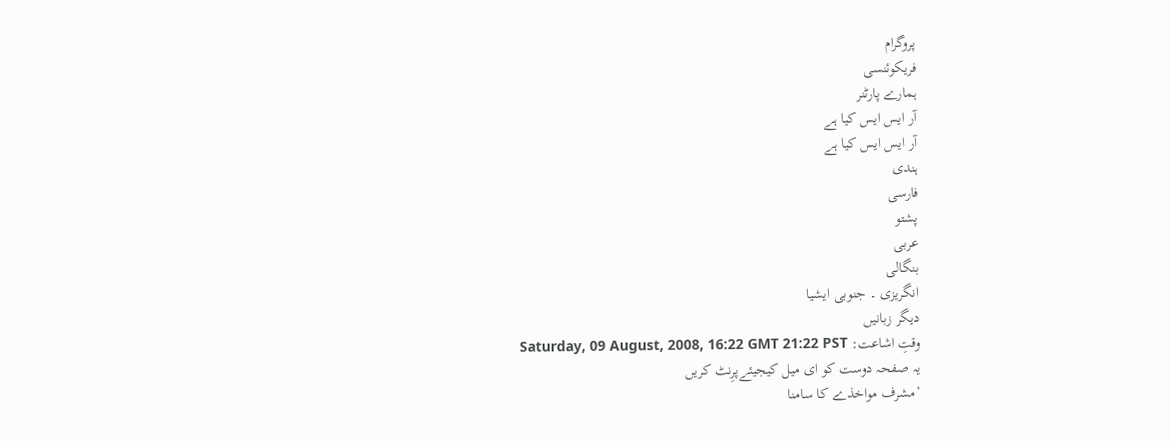پروگرام
فریکوئنسی
ہمارے پارٹنر
آر ایس ایس کیا ہے
آر ایس ایس کیا ہے
ہندی
فارسی
پشتو
عربی
بنگالی
انگریزی ۔ جنوبی ایشیا
دیگر زبانیں
وقتِ اشاعت: Saturday, 09 August, 2008, 16:22 GMT 21:22 PST
یہ صفحہ دوست کو ای میل کیجیئےپرِنٹ کریں
’مشرف مواخذے کا سامنا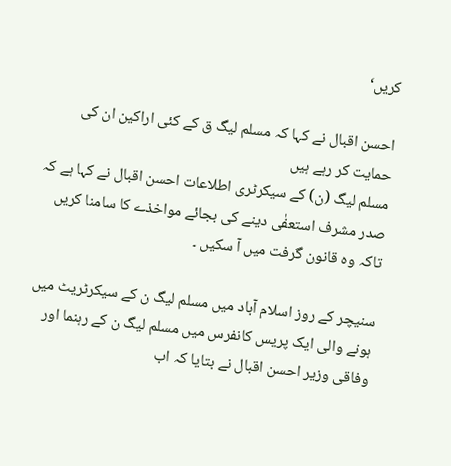کریں‘

احسن اقبال نے کہا کہ مسلم لیگ ق کے کئی اراکین ان کی حمایت کر رہے ہیں
مسلم لیگ (ن) کے سیکرٹری اطلاعات احسن اقبال نے کہا ہے کہ صدر مشرف استعفٰی دینے کی بجائے مواخذے کا سامنا کریں تاکہ وہ قانون گرفت میں آ سکیں ۔

سنیچر کے روز اسلام آباد میں مسلم لیگ ن کے سیکرٹریٹ میں ہونے والی ایک پریس کانفرس میں مسلم لیگ ن کے رہنما اور وفاقی وزیر احسن اقبال نے بتایا کہ اب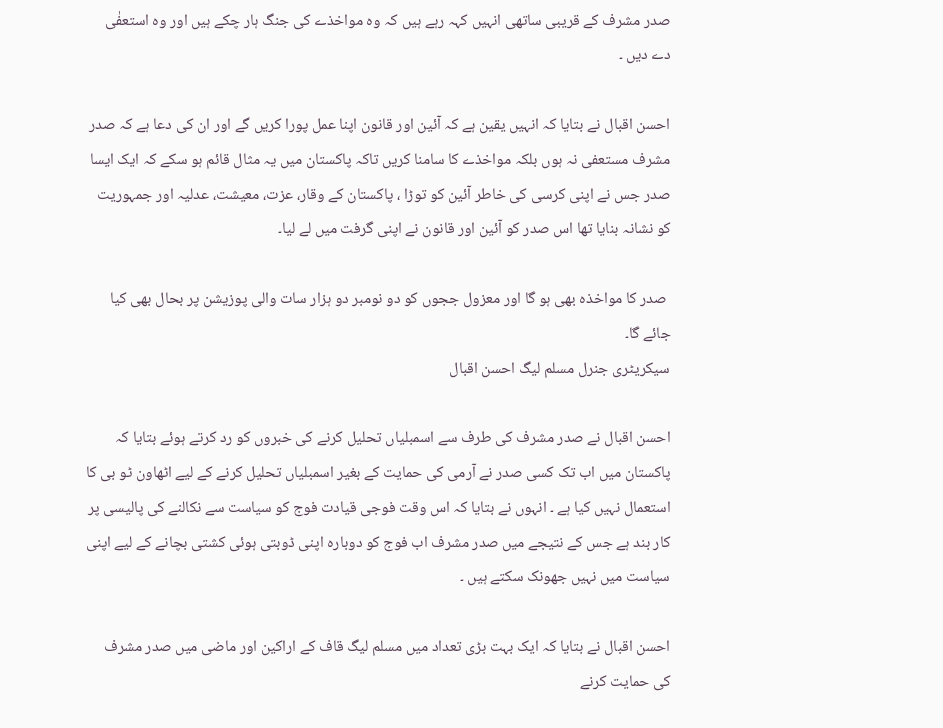صدر مشرف کے قریبی ساتھی انہیں کہہ رہے ہیں کہ وہ مواخذے کی جنگ ہار چکے ہیں اور وہ استعفٰی دے دیں ۔

احسن اقبال نے بتایا کہ انہیں یقین ہے کہ آئین اور قانون اپنا عمل پورا کریں گے اور ان کی دعا ہے کہ صدر مشرف مستعفی نہ ہوں بلکہ مواخذے کا سامنا کریں تاکہ پاکستان میں یہ مثال قائم ہو سکے کہ ایک ایسا صدر جس نے اپنی کرسی کی خاطر آئین کو توڑا ، پاکستان کے وقار، عزت، معیشت، عدلیہ اور جمہوریت کو نشانہ بنایا تھا اس صدر کو آئین اور قانون نے اپنی گرفت میں لے لیا۔

 صدر کا مواخذہ بھی ہو گا اور معزول ججوں کو دو نومبر دو ہزار سات والی پوزیشن پر بحال بھی کیا جائے گا۔
سیکریٹری جنرل مسلم لیگ احسن اقبال

احسن اقبال نے صدر مشرف کی طرف سے اسمبلیاں تحلیل کرنے کی خبروں کو رد کرتے ہوئے بتایا کہ پاکستان میں اب تک کسی صدر نے آرمی کی حمایت کے بغیر اسمبلیاں تحلیل کرنے کے لیے اٹھاون ٹو بی کا استعمال نہیں کیا ہے ۔ انہوں نے بتایا کہ اس وقت فوجی قیادت فوج کو سیاست سے نکالنے کی پالیسی پر کار بند ہے جس کے نتیجے میں صدر مشرف اب فوج کو دوبارہ اپنی ڈوبتی ہوئی کشتی بچانے کے لیے اپنی سیاست میں نہیں جھونک سکتے ہیں ۔

احسن اقبال نے بتایا کہ ایک بہت بڑی تعداد میں مسلم لیگ قاف کے اراکین اور ماضی میں صدر مشرف کی حمایت کرنے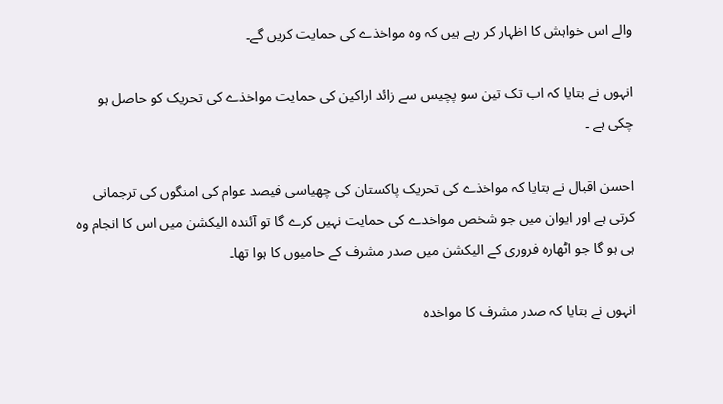والے اس خواہش کا اظہار کر رہے ہیں کہ وہ مواخذے کی حمایت کریں گے۔

انہوں نے بتایا کہ اب تک تین سو پچیس سے زائد اراکین کی حمایت مواخذے کی تحریک کو حاصل ہو چکی ہے ۔

احسن اقبال نے بتایا کہ مواخذے کی تحریک پاکستان کی چھیاسی فیصد عوام کی امنگوں کی ترجمانی کرتی ہے اور ایوان میں جو شخص مواخدے کی حمایت نہیں کرے گا تو آئندہ الیکشن میں اس کا انجام وہ ہی ہو گا جو اٹھارہ فروری کے الیکشن میں صدر مشرف کے حامیوں کا ہوا تھا۔

انہوں نے بتایا کہ صدر مشرف کا مواخدہ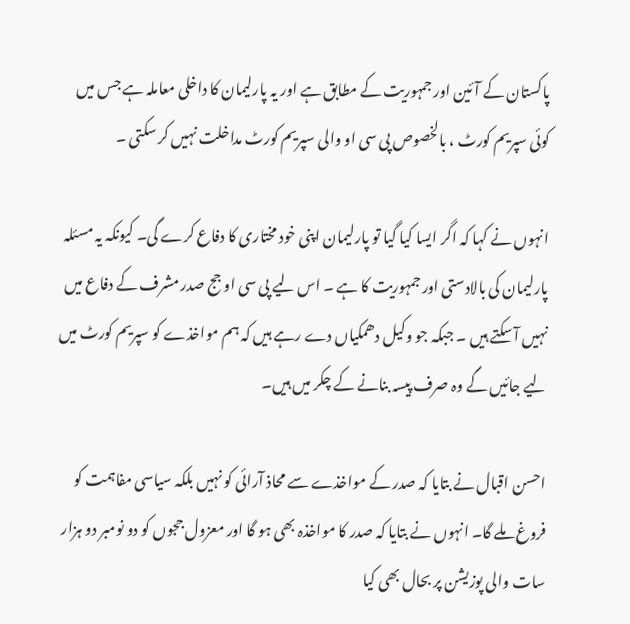پاکستان کے آئین اور جمہوریت کے مطابق ہے اور یہ پارلیمان کا داخلی معاملہ ہے جس میں کوئی سپریم کورٹ ، بالخصوص پی سی او والی سپریم کورٹ مداخلت نہیں کر سکتی ۔

انہوں نے کہا کہ اگر ایسا کیا گیا تو پارلیمان اپنی خود مختاری کا دفاع کرے گی۔ کیونکہ یہ مسئلہ پارلیمان کی بالادستی اور جمہوریت کا ہے ۔ اس لیے پی سی او جج صدر مشرف کے دفاع میں نہیں آ سکتے ہیں ۔ جبکہ جو وکیل دھمکیاں دے رہے ہیں کہ ہم مواخذے کو سپریم کورٹ میں لیے جائیں گے وہ صرف پیسہ بنانے کے چکر میں ہیں۔

احسن اقبال نے بتایا کہ صدر کے مواخذے سے محاذ آرائی کو نہیں بلکہ سیاسی مفاہمت کو فروغ ملے گا۔ انہوں نے بتایا کہ صدر کا مواخذہ بھی ہو گا اور معزول ججوں کو دو نومبر دو ہزار سات والی پوزیشن پر بحال بھی کیا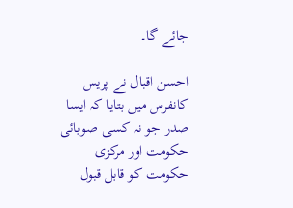جائے گا۔

احسن اقبال نے پریس کانفرس میں بتایا کہ ایسا صدر جو نہ کسی صوبائی حکومت اور مرکزی حکومت کو قابل قبول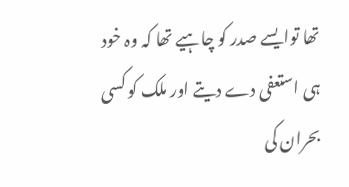تھا توایسے صدر کو چاہیے تھا کہ وہ خود ہی استعفی دے دیتے اور ملک کو کسی بحران کی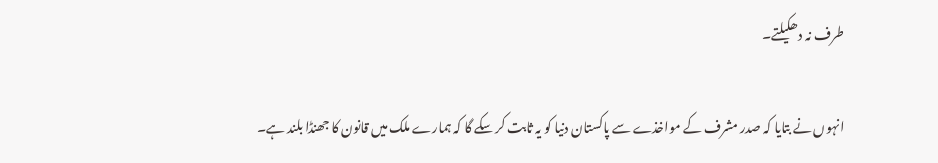طرف نہ دھکیلتے۔

انہوں نے بتایا کہ صدر مشرف کے مواخذے سے پاکستان دنیا کو یہ ثابت کر سکے گا کہ ہمارے ملک میں قانون کا جھنڈا بلند ہے۔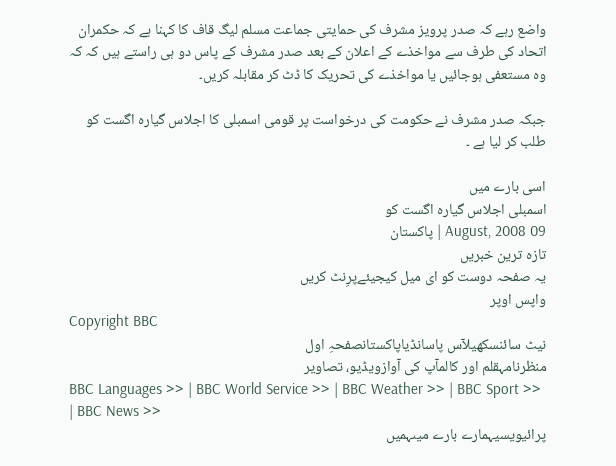واضع رہے کہ صدر پرویز مشرف کی حمایتی جماعت مسلم لیگ قاف کا کہنا ہے کہ حکمران اتحاد کی طرف سے مواخذے کے اعلان کے بعد صدر مشرف کے پاس دو ہی راستے ہیں کہ کہ وہ مستعفی ہوجائیں یا مواخذے کی تحریک کا ڈٹ کر مقابلہ کریں۔

جبکہ صدر مشرف نے حکومت کی درخواست پر قومی اسمبلی کا اجلاس گیارہ اگست کو طلب کر لیا ہے ۔

اسی بارے میں
اسمبلی اجلاس گیارہ اگست کو
09 August, 2008 | پاکستان
تازہ ترین خبریں
یہ صفحہ دوست کو ای میل کیجیئےپرِنٹ کریں
واپس اوپر
Copyright BBC
نیٹ سائنسکھیلآس پاسانڈیاپاکستانصفحہِ اول
منظرنامہقلم اور کالمآپ کی آوازویڈیو، تصاویر
BBC Languages >> | BBC World Service >> | BBC Weather >> | BBC Sport >> | BBC News >>
پرائیویسیہمارے بارے میںہمیں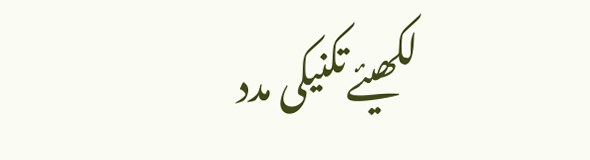لکھیئےتکنیکی مدد